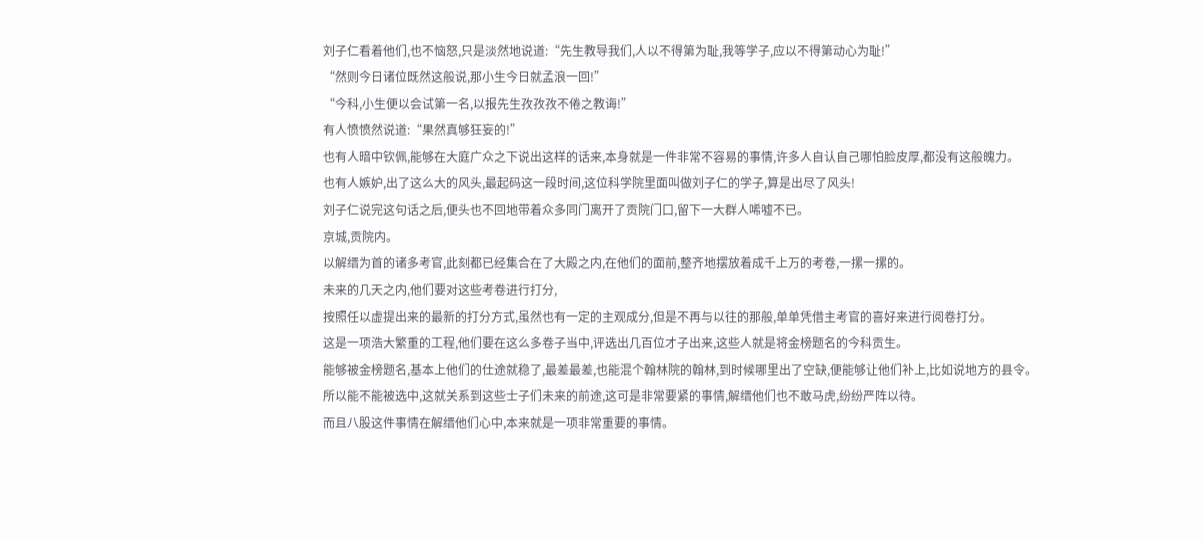刘子仁看着他们,也不恼怒,只是淡然地说道:“先生教导我们,人以不得第为耻,我等学子,应以不得第动心为耻!”
“然则今日诸位既然这般说,那小生今日就孟浪一回!”
“今科,小生便以会试第一名,以报先生孜孜孜不倦之教诲!”
有人愤愤然说道:“果然真够狂妄的!”
也有人暗中钦佩,能够在大庭广众之下说出这样的话来,本身就是一件非常不容易的事情,许多人自认自己哪怕脸皮厚,都没有这般魄力。
也有人嫉妒,出了这么大的风头,最起码这一段时间,这位科学院里面叫做刘子仁的学子,算是出尽了风头!
刘子仁说完这句话之后,便头也不回地带着众多同门离开了贡院门口,留下一大群人唏嘘不已。
京城,贡院内。
以解缙为首的诸多考官,此刻都已经集合在了大殿之内,在他们的面前,整齐地摆放着成千上万的考卷,一摞一摞的。
未来的几天之内,他们要对这些考卷进行打分,
按照任以虚提出来的最新的打分方式,虽然也有一定的主观成分,但是不再与以往的那般,单单凭借主考官的喜好来进行阅卷打分。
这是一项浩大繁重的工程,他们要在这么多卷子当中,评选出几百位才子出来,这些人就是将金榜题名的今科贡生。
能够被金榜题名,基本上他们的仕途就稳了,最差最差,也能混个翰林院的翰林,到时候哪里出了空缺,便能够让他们补上,比如说地方的县令。
所以能不能被选中,这就关系到这些士子们未来的前途,这可是非常要紧的事情,解缙他们也不敢马虎,纷纷严阵以待。
而且八股这件事情在解缙他们心中,本来就是一项非常重要的事情。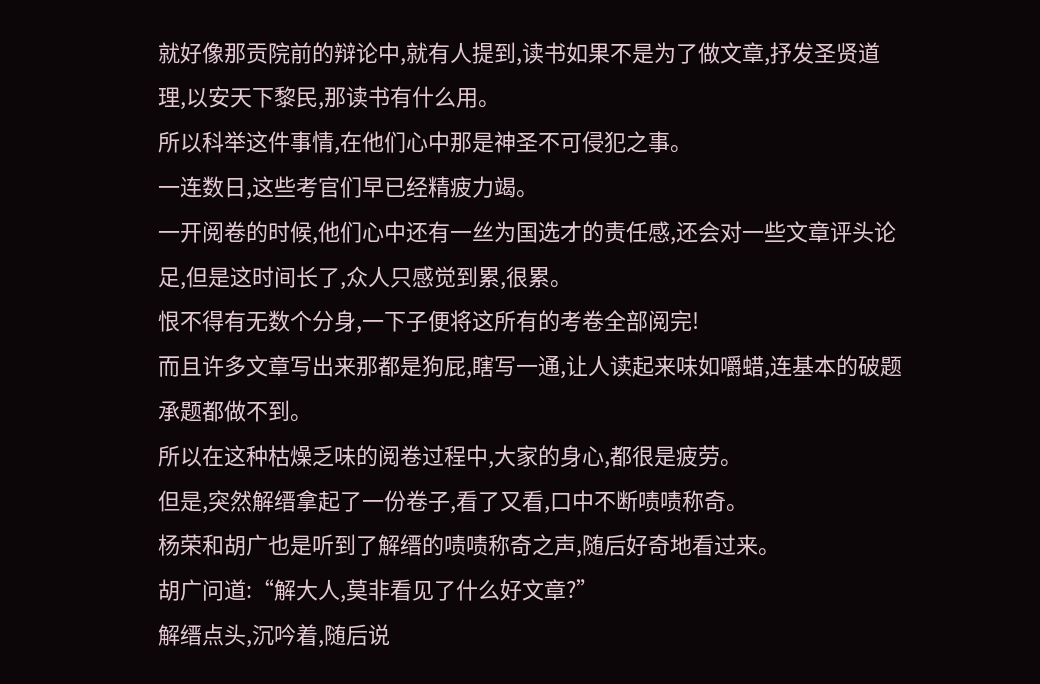就好像那贡院前的辩论中,就有人提到,读书如果不是为了做文章,抒发圣贤道理,以安天下黎民,那读书有什么用。
所以科举这件事情,在他们心中那是神圣不可侵犯之事。
一连数日,这些考官们早已经精疲力竭。
一开阅卷的时候,他们心中还有一丝为国选才的责任感,还会对一些文章评头论足,但是这时间长了,众人只感觉到累,很累。
恨不得有无数个分身,一下子便将这所有的考卷全部阅完!
而且许多文章写出来那都是狗屁,瞎写一通,让人读起来味如嚼蜡,连基本的破题承题都做不到。
所以在这种枯燥乏味的阅卷过程中,大家的身心,都很是疲劳。
但是,突然解缙拿起了一份卷子,看了又看,口中不断啧啧称奇。
杨荣和胡广也是听到了解缙的啧啧称奇之声,随后好奇地看过来。
胡广问道:“解大人,莫非看见了什么好文章?”
解缙点头,沉吟着,随后说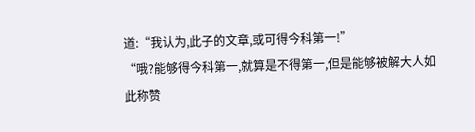道:“我认为,此子的文章,或可得今科第一!”
“哦?能够得今科第一,就算是不得第一,但是能够被解大人如此称赞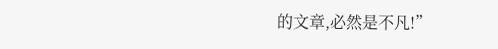的文章,必然是不凡!”